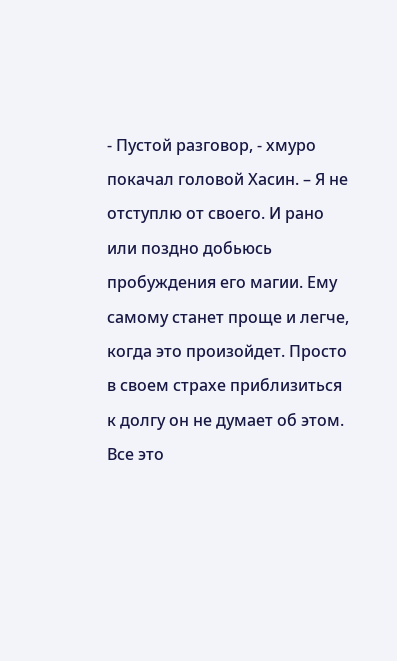- Пустой разговор, - хмуро покачал головой Хасин. – Я не отступлю от своего. И рано или поздно добьюсь пробуждения его магии. Ему самому станет проще и легче, когда это произойдет. Просто в своем страхе приблизиться к долгу он не думает об этом.
Все это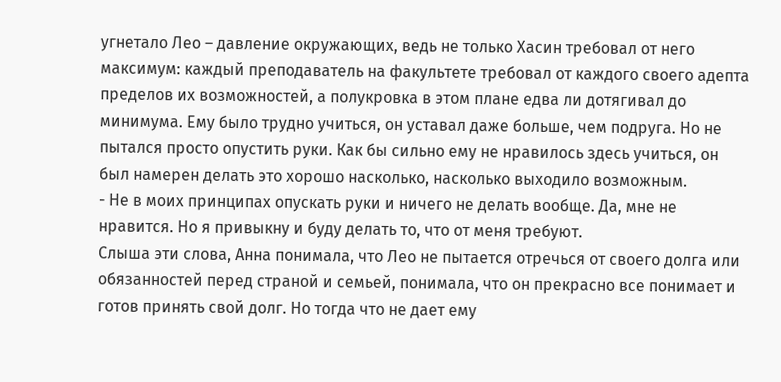угнетало Лео – давление окружающих, ведь не только Хасин требовал от него максимум: каждый преподаватель на факультете требовал от каждого своего адепта пределов их возможностей, а полукровка в этом плане едва ли дотягивал до минимума. Ему было трудно учиться, он уставал даже больше, чем подруга. Но не пытался просто опустить руки. Как бы сильно ему не нравилось здесь учиться, он был намерен делать это хорошо насколько, насколько выходило возможным.
- Не в моих принципах опускать руки и ничего не делать вообще. Да, мне не нравится. Но я привыкну и буду делать то, что от меня требуют.
Слыша эти слова, Анна понимала, что Лео не пытается отречься от своего долга или обязанностей перед страной и семьей, понимала, что он прекрасно все понимает и готов принять свой долг. Но тогда что не дает ему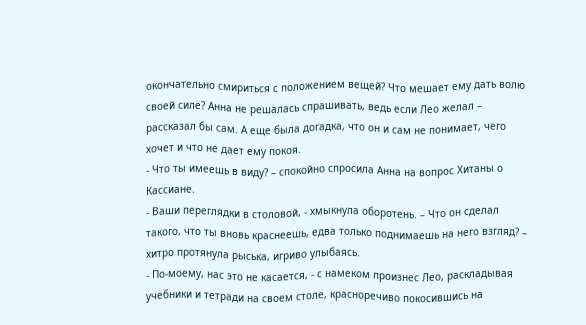окончательно смириться с положением вещей? Что мешает ему дать волю своей силе? Анна не решалась спрашивать, ведь если Лео желал – рассказал бы сам. А еще была догадка, что он и сам не понимает, чего хочет и что не дает ему покоя.
- Что ты имеешь в виду? – спокойно спросила Анна на вопрос Хитаны о Кассиане.
- Ваши переглядки в столовой, - хмыкнула оборотень. – Что он сделал такого, что ты вновь краснеешь, едва только поднимаешь на него взгляд? – хитро протянула рыська, игриво улыбаясь.
- По-моему, нас это не касается, - с намеком произнес Лео, раскладывая учебники и тетради на своем столе, красноречиво покосившись на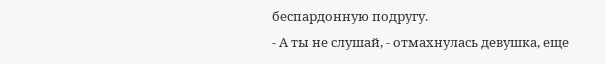беспардонную подругу.
- А ты не слушай, - отмахнулась девушка, еще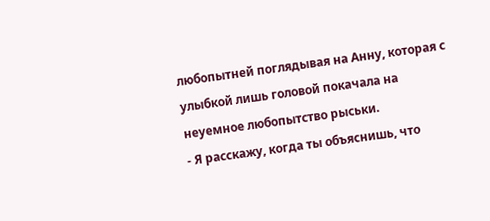любопытней поглядывая на Анну, которая с улыбкой лишь головой покачала на неуемное любопытство рыськи.
- Я расскажу, когда ты объяснишь, что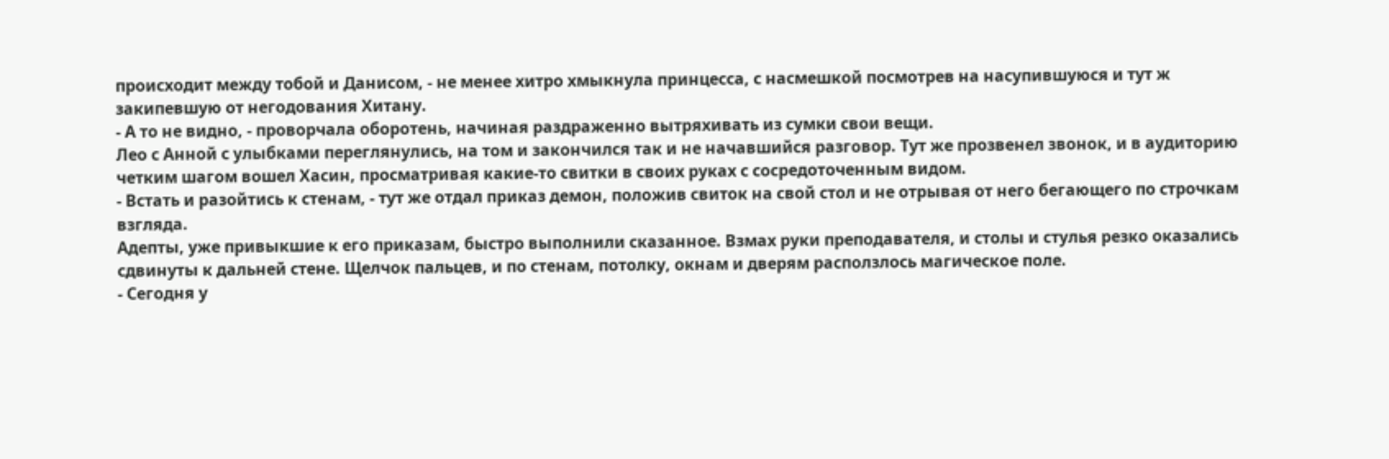происходит между тобой и Данисом, - не менее хитро хмыкнула принцесса, с насмешкой посмотрев на насупившуюся и тут ж закипевшую от негодования Хитану.
- А то не видно, - проворчала оборотень, начиная раздраженно вытряхивать из сумки свои вещи.
Лео с Анной с улыбками переглянулись, на том и закончился так и не начавшийся разговор. Тут же прозвенел звонок, и в аудиторию четким шагом вошел Хасин, просматривая какие-то свитки в своих руках с сосредоточенным видом.
- Встать и разойтись к стенам, - тут же отдал приказ демон, положив свиток на свой стол и не отрывая от него бегающего по строчкам взгляда.
Адепты, уже привыкшие к его приказам, быстро выполнили сказанное. Взмах руки преподавателя, и столы и стулья резко оказались сдвинуты к дальней стене. Щелчок пальцев, и по стенам, потолку, окнам и дверям расползлось магическое поле.
- Сегодня у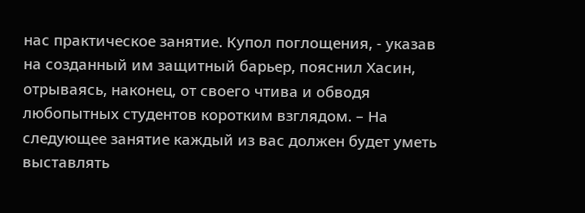нас практическое занятие. Купол поглощения, - указав на созданный им защитный барьер, пояснил Хасин, отрываясь, наконец, от своего чтива и обводя любопытных студентов коротким взглядом. – На следующее занятие каждый из вас должен будет уметь выставлять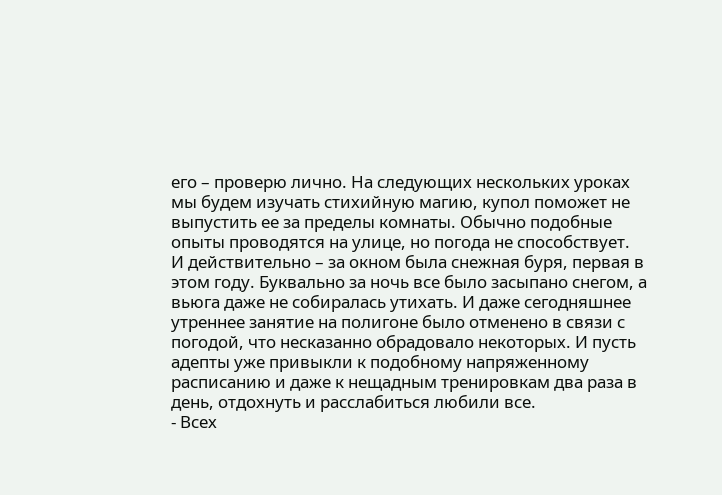его – проверю лично. На следующих нескольких уроках мы будем изучать стихийную магию, купол поможет не выпустить ее за пределы комнаты. Обычно подобные опыты проводятся на улице, но погода не способствует.
И действительно – за окном была снежная буря, первая в этом году. Буквально за ночь все было засыпано снегом, а вьюга даже не собиралась утихать. И даже сегодняшнее утреннее занятие на полигоне было отменено в связи с погодой, что несказанно обрадовало некоторых. И пусть адепты уже привыкли к подобному напряженному расписанию и даже к нещадным тренировкам два раза в день, отдохнуть и расслабиться любили все.
- Всех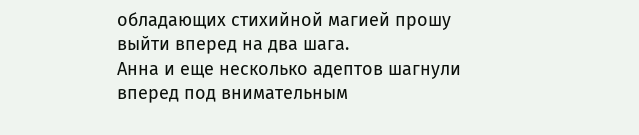обладающих стихийной магией прошу выйти вперед на два шага.
Анна и еще несколько адептов шагнули вперед под внимательным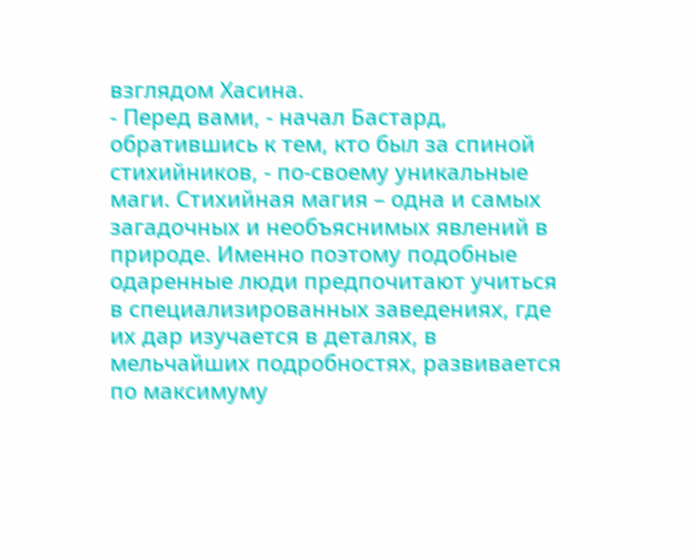взглядом Хасина.
- Перед вами, - начал Бастард, обратившись к тем, кто был за спиной стихийников, - по-своему уникальные маги. Стихийная магия – одна и самых загадочных и необъяснимых явлений в природе. Именно поэтому подобные одаренные люди предпочитают учиться в специализированных заведениях, где их дар изучается в деталях, в мельчайших подробностях, развивается по максимуму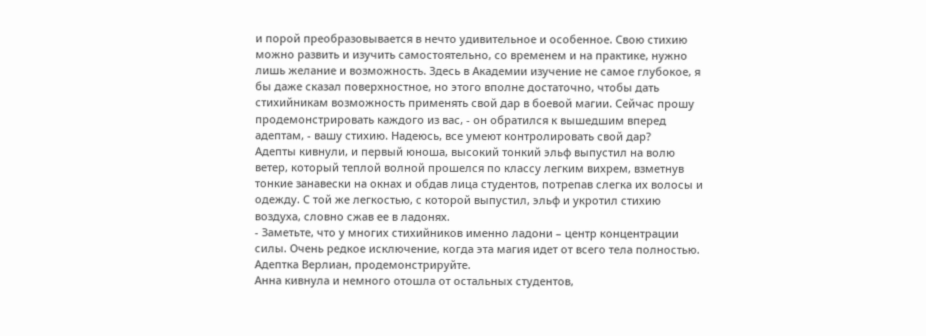и порой преобразовывается в нечто удивительное и особенное. Свою стихию можно развить и изучить самостоятельно, со временем и на практике, нужно лишь желание и возможность. Здесь в Академии изучение не самое глубокое, я бы даже сказал поверхностное, но этого вполне достаточно, чтобы дать стихийникам возможность применять свой дар в боевой магии. Сейчас прошу продемонстрировать каждого из вас, - он обратился к вышедшим вперед адептам, - вашу стихию. Надеюсь, все умеют контролировать свой дар?
Адепты кивнули, и первый юноша, высокий тонкий эльф выпустил на волю ветер, который теплой волной прошелся по классу легким вихрем, взметнув тонкие занавески на окнах и обдав лица студентов, потрепав слегка их волосы и одежду. С той же легкостью, с которой выпустил, эльф и укротил стихию воздуха, словно сжав ее в ладонях.
- Заметьте, что у многих стихийников именно ладони – центр концентрации силы. Очень редкое исключение, когда эта магия идет от всего тела полностью. Адептка Верлиан, продемонстрируйте.
Анна кивнула и немного отошла от остальных студентов,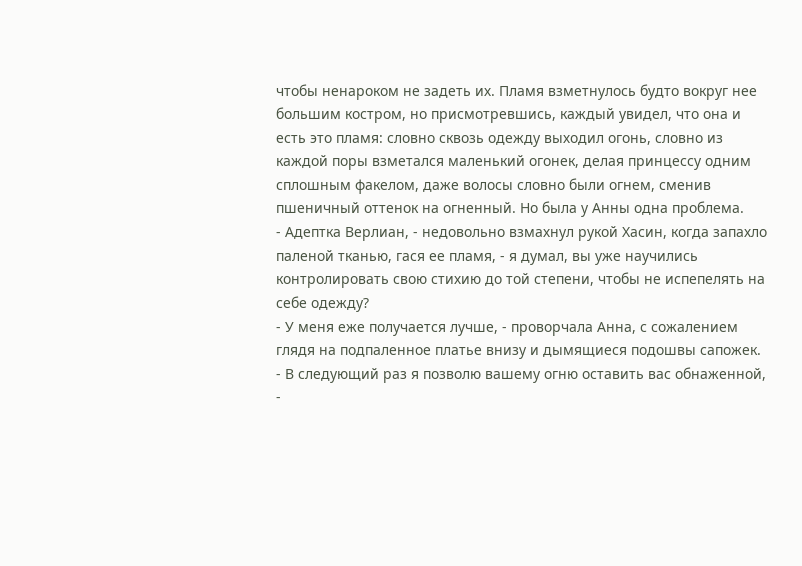чтобы ненароком не задеть их. Пламя взметнулось будто вокруг нее большим костром, но присмотревшись, каждый увидел, что она и есть это пламя: словно сквозь одежду выходил огонь, словно из каждой поры взметался маленький огонек, делая принцессу одним сплошным факелом, даже волосы словно были огнем, сменив пшеничный оттенок на огненный. Но была у Анны одна проблема.
- Адептка Верлиан, - недовольно взмахнул рукой Хасин, когда запахло паленой тканью, гася ее пламя, - я думал, вы уже научились контролировать свою стихию до той степени, чтобы не испепелять на себе одежду?
- У меня еже получается лучше, - проворчала Анна, с сожалением глядя на подпаленное платье внизу и дымящиеся подошвы сапожек.
- В следующий раз я позволю вашему огню оставить вас обнаженной, -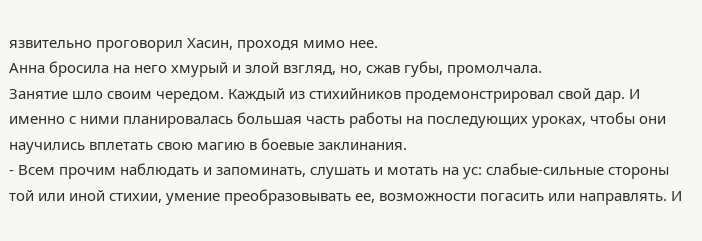язвительно проговорил Хасин, проходя мимо нее.
Анна бросила на него хмурый и злой взгляд, но, сжав губы, промолчала.
Занятие шло своим чередом. Каждый из стихийников продемонстрировал свой дар. И именно с ними планировалась большая часть работы на последующих уроках, чтобы они научились вплетать свою магию в боевые заклинания.
- Всем прочим наблюдать и запоминать, слушать и мотать на ус: слабые-сильные стороны той или иной стихии, умение преобразовывать ее, возможности погасить или направлять. И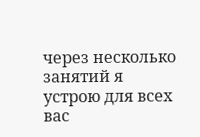через несколько занятий я устрою для всех вас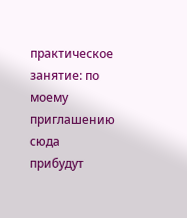практическое занятие: по моему приглашению сюда прибудут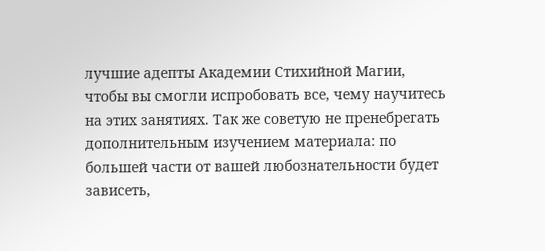лучшие адепты Академии Стихийной Магии, чтобы вы смогли испробовать все, чему научитесь на этих занятиях. Так же советую не пренебрегать дополнительным изучением материала: по большей части от вашей любознательности будет зависеть,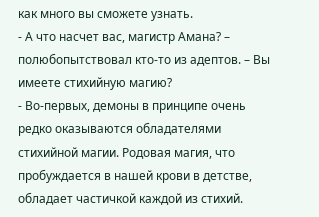как много вы сможете узнать.
- А что насчет вас, магистр Амана? – полюбопытствовал кто-то из адептов. – Вы имеете стихийную магию?
- Во-первых, демоны в принципе очень редко оказываются обладателями стихийной магии. Родовая магия, что пробуждается в нашей крови в детстве, обладает частичкой каждой из стихий.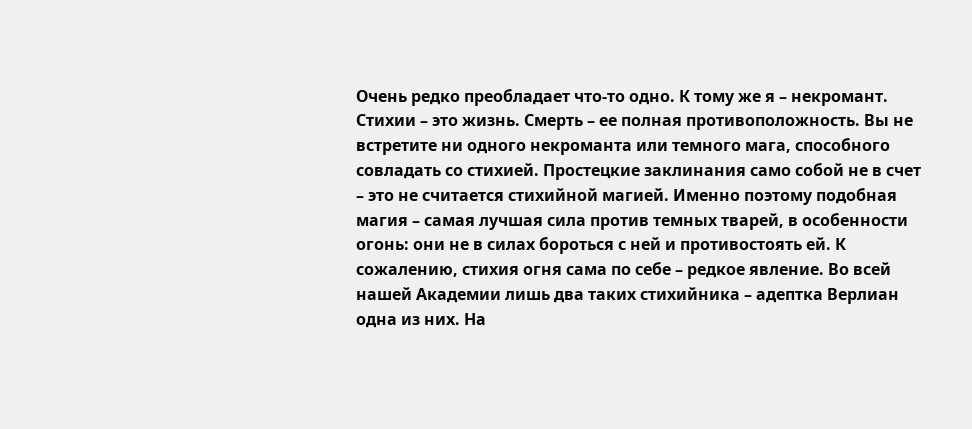Очень редко преобладает что-то одно. К тому же я – некромант. Стихии – это жизнь. Смерть – ее полная противоположность. Вы не встретите ни одного некроманта или темного мага, способного совладать со стихией. Простецкие заклинания само собой не в счет – это не считается стихийной магией. Именно поэтому подобная магия – самая лучшая сила против темных тварей, в особенности огонь: они не в силах бороться с ней и противостоять ей. К сожалению, стихия огня сама по себе – редкое явление. Во всей нашей Академии лишь два таких стихийника – адептка Верлиан одна из них. На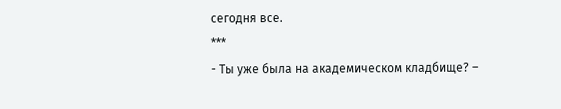сегодня все.
***
- Ты уже была на академическом кладбище? –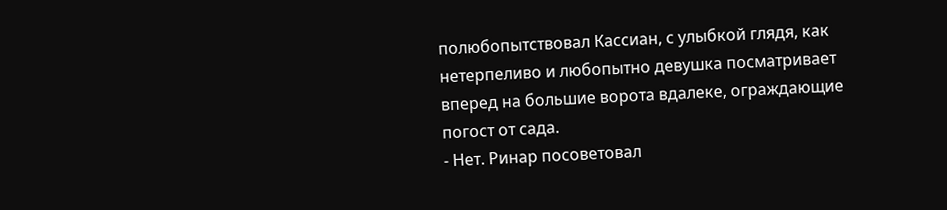полюбопытствовал Кассиан, с улыбкой глядя, как нетерпеливо и любопытно девушка посматривает вперед на большие ворота вдалеке, ограждающие погост от сада.
- Нет. Ринар посоветовал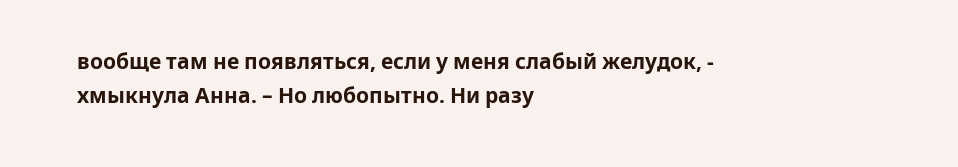вообще там не появляться, если у меня слабый желудок, - хмыкнула Анна. – Но любопытно. Ни разу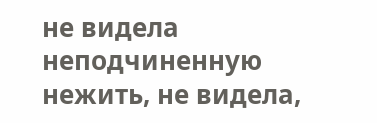не видела неподчиненную нежить, не видела,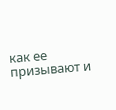как ее призывают и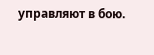управляют в бою.